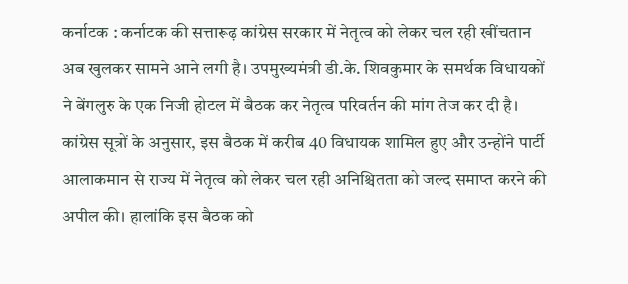कर्नाटक : कर्नाटक की सत्तारूढ़ कांग्रेस सरकार में नेतृत्व को लेकर चल रही खींचतान अब खुलकर सामने आने लगी है। उपमुख्यमंत्री डी.के. शिवकुमार के समर्थक विधायकों ने बेंगलुरु के एक निजी होटल में बैठक कर नेतृत्व परिवर्तन की मांग तेज कर दी है। कांग्रेस सूत्रों के अनुसार, इस बैठक में करीब 40 विधायक शामिल हुए और उन्होंने पार्टी आलाकमान से राज्य में नेतृत्व को लेकर चल रही अनिश्चितता को जल्द समाप्त करने की अपील की। हालांकि इस बैठक को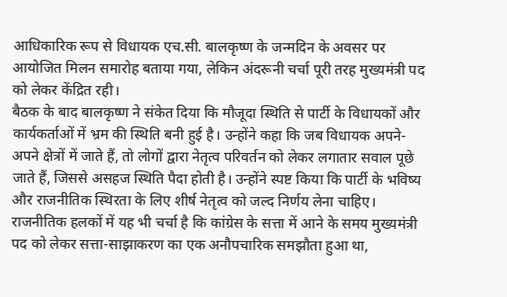आधिकारिक रूप से विधायक एच.सी. बालकृष्ण के जन्मदिन के अवसर पर आयोजित मिलन समारोह बताया गया, लेकिन अंदरूनी चर्चा पूरी तरह मुख्यमंत्री पद को लेकर केंद्रित रही।
बैठक के बाद बालकृष्ण ने संकेत दिया कि मौजूदा स्थिति से पार्टी के विधायकों और कार्यकर्ताओं में भ्रम की स्थिति बनी हुई है। उन्होंने कहा कि जब विधायक अपने-अपने क्षेत्रों में जाते हैं, तो लोगों द्वारा नेतृत्व परिवर्तन को लेकर लगातार सवाल पूछे जाते हैं, जिससे असहज स्थिति पैदा होती है। उन्होंने स्पष्ट किया कि पार्टी के भविष्य और राजनीतिक स्थिरता के लिए शीर्ष नेतृत्व को जल्द निर्णय लेना चाहिए।
राजनीतिक हलकों में यह भी चर्चा है कि कांग्रेस के सत्ता में आने के समय मुख्यमंत्री पद को लेकर सत्ता-साझाकरण का एक अनौपचारिक समझौता हुआ था,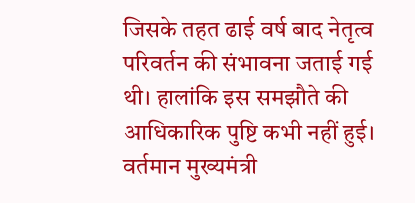जिसके तहत ढाई वर्ष बाद नेतृत्व परिवर्तन की संभावना जताई गई थी। हालांकि इस समझौते की आधिकारिक पुष्टि कभी नहीं हुई। वर्तमान मुख्यमंत्री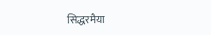सिद्धरमैया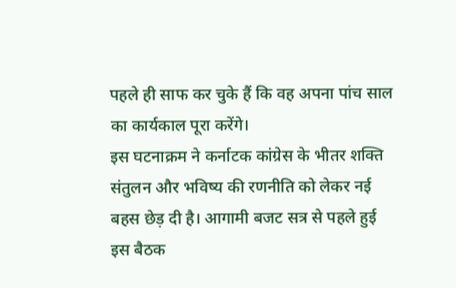पहले ही साफ कर चुके हैं कि वह अपना पांच साल का कार्यकाल पूरा करेंगे।
इस घटनाक्रम ने कर्नाटक कांग्रेस के भीतर शक्ति संतुलन और भविष्य की रणनीति को लेकर नई बहस छेड़ दी है। आगामी बजट सत्र से पहले हुई इस बैठक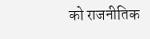को राजनीतिक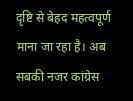दृष्टि से बेहद महत्वपूर्ण माना जा रहा है। अब सबकी नजर कांग्रेस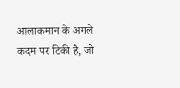आलाकमान के अगले कदम पर टिकी है, जो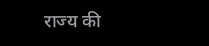राज्य की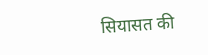सियासत की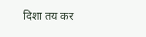दिशा तय कर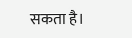सकता है।